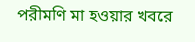পরীমণি মা হওয়ার খবরে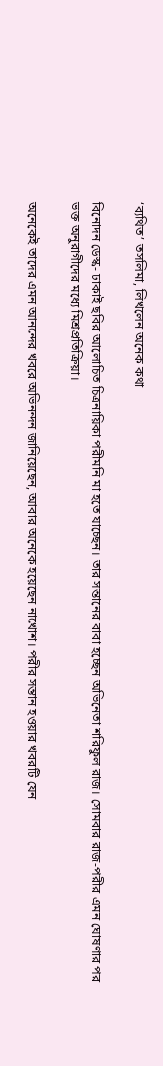‘ব্যথিত’ তসলিমা, লিখলেন অনেক কথা

বিনোদন ডেস্ক- ঢাকাই ছবির আলোচিত চিত্রনায়িকা পরীমনি মা হতে যাচ্ছেন। তার সন্তানের বাবা হচ্ছেন অভিনেতা শরিফুল রাজ। সোমবার রাজ-পরীর এমন ঘোষণার পর ভক্ত অনুরাগীদের মধ্যে মিশ্রপ্রতিক্রিয়া।

অনেকেই তাদের এমন আনন্দের খবরে অভিনন্দন জানিয়েছেন, আবার অনেকে হয়েছেন নাখোশ। পরীর সন্তান হওয়ার খবরটি যেন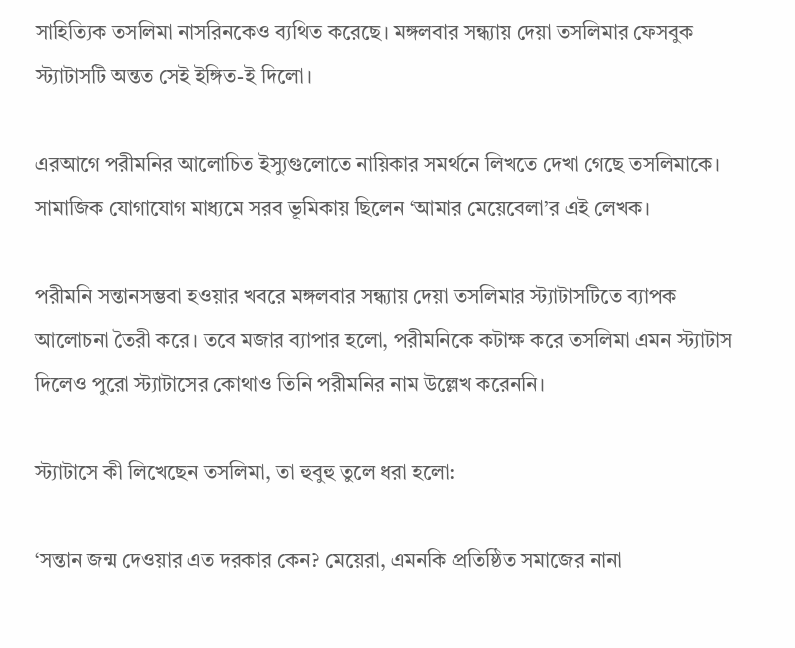সাহিত্যিক তসলিমা নাসরিনকেও ব্যথিত করেছে। মঙ্গলবার সন্ধ্যায় দেয়া তসলিমার ফেসবুক স্ট্যাটাসটি অন্তত সেই ইঙ্গিত-ই দিলো।

এরআগে পরীমনির আলোচিত ইস্যুগুলোতে নায়িকার সমর্থনে লিখতে দেখা গেছে তসলিমাকে। সামাজিক যোগাযোগ মাধ্যমে সরব ভূমিকায় ছিলেন ‘আমার মেয়েবেলা’র এই লেখক।

পরীমনি সন্তানসম্ভবা হওয়ার খবরে মঙ্গলবার সন্ধ্যায় দেয়া তসলিমার স্ট্যাটাসটিতে ব্যাপক আলোচনা তৈরী করে। তবে মজার ব্যাপার হলো, পরীমনিকে কটাক্ষ করে তসলিমা এমন স্ট্যাটাস দিলেও পুরো স্ট্যাটাসের কোথাও তিনি পরীমনির নাম উল্লেখ করেননি।

স্ট্যাটাসে কী লিখেছেন তসলিমা, তা হুবুহু তুলে ধরা হলো:

‘সন্তান জন্ম দেওয়ার এত দরকার কেন? মেয়েরা, এমনকি প্রতিষ্ঠিত সমাজের নানা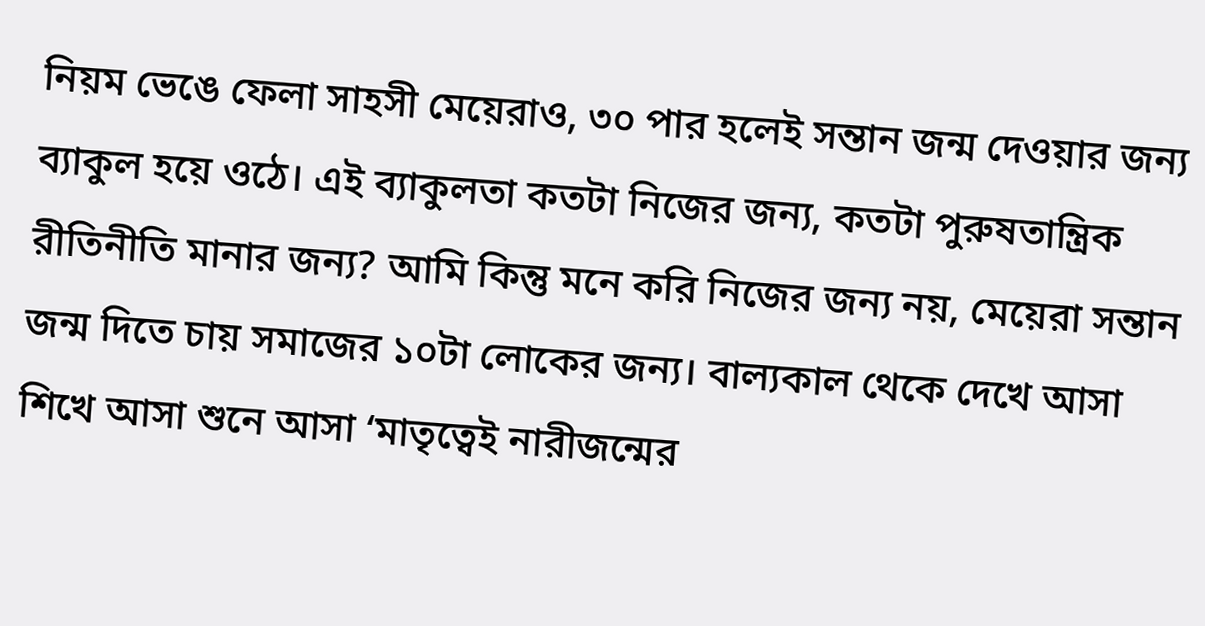নিয়ম ভেঙে ফেলা সাহসী মেয়েরাও, ৩০ পার হলেই সন্তান জন্ম দেওয়ার জন্য ব্যাকুল হয়ে ওঠে। এই ব্যাকুলতা কতটা নিজের জন্য, কতটা পুরুষতান্ত্রিক রীতিনীতি মানার জন্য? আমি কিন্তু মনে করি নিজের জন্য নয়, মেয়েরা সন্তান জন্ম দিতে চায় সমাজের ১০টা লোকের জন্য। বাল্যকাল থেকে দেখে আসা শিখে আসা শুনে আসা ‘মাতৃত্বেই নারীজন্মের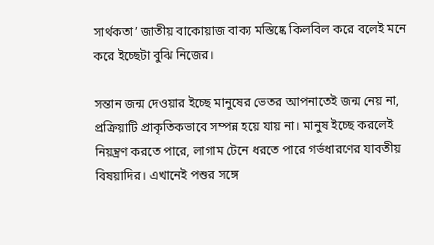সার্থকতা’ জাতীয় বাকোয়াজ বাক্য মস্তিষ্কে কিলবিল করে বলেই মনে করে ইচ্ছেটা বুঝি নিজের।

সন্তান জন্ম দেওয়ার ইচ্ছে মানুষের ভেতর আপনাতেই জন্ম নেয় না, প্রক্রিয়াটি প্রাকৃতিকভাবে সম্পন্ন হয়ে যায় না। মানুষ ইচ্ছে করলেই নিয়ন্ত্রণ করতে পারে, লাগাম টেনে ধরতে পারে গর্ভধারণের যাবতীয় বিষয়াদির। এখানেই পশুর সঙ্গে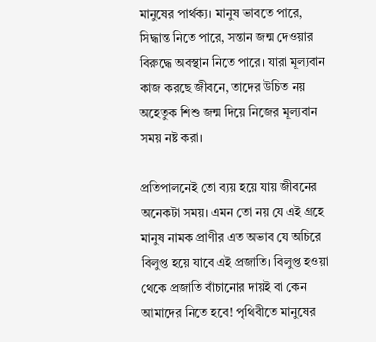মানুষের পার্থক্য। মানুষ ভাবতে পারে, সিদ্ধান্ত নিতে পারে, সন্তান জন্ম দেওয়ার বিরুদ্ধে অবস্থান নিতে পারে। যারা মূল্যবান কাজ করছে জীবনে, তাদের উচিত নয় অহেতুক শিশু জন্ম দিয়ে নিজের মূল্যবান সময় নষ্ট করা।

প্রতিপালনেই তো ব্যয় হয়ে যায় জীবনের অনেকটা সময়। এমন তো নয় যে এই গ্রহে মানুষ নামক প্রাণীর এত অভাব যে অচিরে বিলুপ্ত হয়ে যাবে এই প্রজাতি। বিলুপ্ত হওয়া থেকে প্রজাতি বাঁচানোর দায়ই বা কেন আমাদের নিতে হবে! পৃথিবীতে মানুষের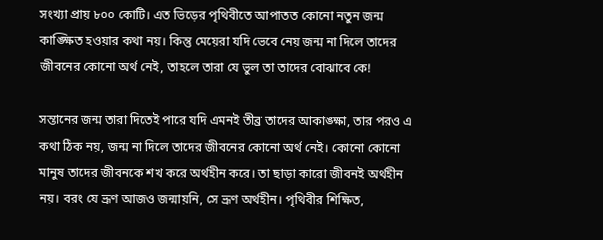সংখ্যা প্রায় ৮০০ কোটি। এত ভিড়ের পৃথিবীতে আপাতত কোনো নতুন জন্ম কাঙ্ক্ষিত হওয়ার কথা নয়। কিন্তু মেয়েরা যদি ভেবে নেয় জন্ম না দিলে তাদের জীবনের কোনো অর্থ নেই, তাহলে তারা যে ভুল তা তাদের বোঝাবে কে!

সন্তানের জন্ম তারা দিতেই পারে যদি এমনই তীব্র তাদের আকাঙ্ক্ষা, তার পরও এ কথা ঠিক নয়, জন্ম না দিলে তাদের জীবনের কোনো অর্থ নেই। কোনো কোনো মানুষ তাদের জীবনকে শখ করে অর্থহীন করে। তা ছাড়া কারো জীবনই অর্থহীন নয়। বরং যে ভ্রূণ আজও জন্মায়নি, সে ভ্রূণ অর্থহীন। পৃথিবীর শিক্ষিত,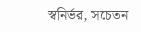স্বনির্ভর, সচেতন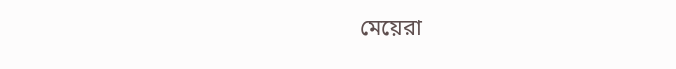মেয়েরা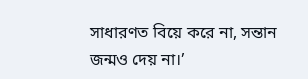সাধারণত বিয়ে করে না, সন্তান জন্মও দেয় না।’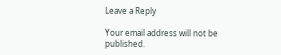Leave a Reply

Your email address will not be published.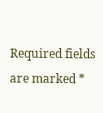Required fields are marked *